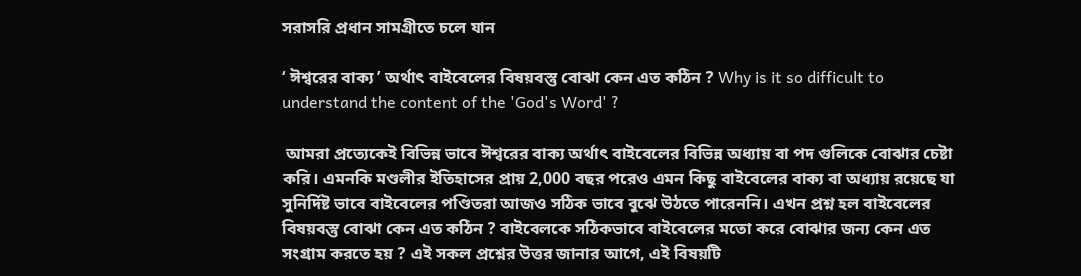সরাসরি প্রধান সামগ্রীতে চলে যান

‘ ঈশ্বরের বাক্য ’ অর্থাৎ বাইবেলের বিষয়বস্তু বোঝা কেন এত কঠিন ? Why is it so difficult to understand the content of the 'God's Word' ?

 আমরা প্রত্যেকেই বিভিন্ন ভাবে ঈশ্বরের বাক্য অর্থাৎ বাইবেলের বিভিন্ন অধ্যায় বা পদ গুলিকে বোঝার চেষ্টা করি। এমনকি মণ্ডলীর ইতিহাসের প্রায় 2,000 বছর পরেও এমন কিছু বাইবেলের বাক্য বা অধ্যায় রয়েছে যা সুনির্দিষ্ট ভাবে বাইবেলের পণ্ডিতরা আজও সঠিক ভাবে বুঝে উঠতে পারেননি। এখন প্রশ্ন হল বাইবেলের বিষয়বস্তু বোঝা কেন এত কঠিন ? বাইবেলকে সঠিকভাবে বাইবেলের মতো করে বোঝার জন্য কেন এত সংগ্রাম করতে হয় ? এই সকল প্রশ্নের উত্তর জানার আগে, এই বিষয়টি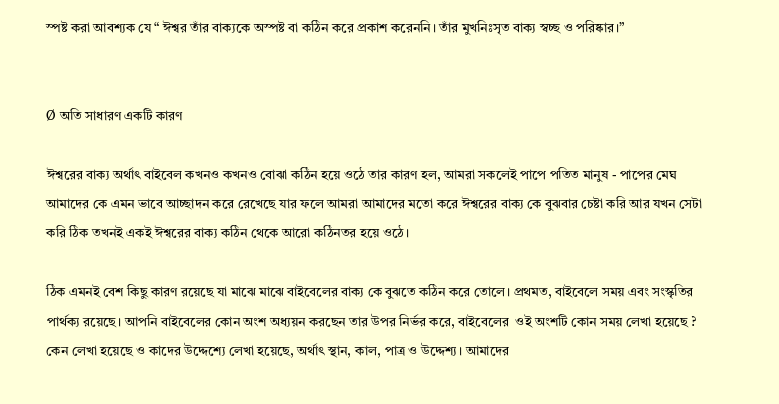স্পষ্ট করা আবশ্যক যে “ ঈশ্বর তাঁর বাক্যকে অস্পষ্ট বা কঠিন করে প্রকাশ করেননি। তাঁর মুখনিঃসৃত বাক্য স্বচ্ছ ও পরিষ্কার।”


Ø অতি সাধারণ একটি কারণ

ঈশ্বরের বাক্য অর্থাৎ বাইবেল কখনও কখনও বোঝা কঠিন হয়ে ওঠে তার কারণ হল, আমরা সকলেই পাপে পতিত মানুষ - পাপের মেঘ আমাদের কে এমন ভাবে আচ্ছাদন করে রেখেছে যার ফলে আমরা আমাদের মতো করে ঈশ্বরের বাক্য কে বুঝবার চেষ্টা করি আর যখন সেটা করি ঠিক তখনই একই ঈশ্বরের বাক্য কঠিন থেকে আরো কঠিনতর হয়ে ওঠে।

ঠিক এমনই বেশ কিছু কারণ রয়েছে যা মাঝে মাঝে বাইবেলের বাক্য কে বুঝতে কঠিন করে তোলে। প্রথমত, বাইবেলে সময় এবং সংস্কৃতির পার্থক্য রয়েছে। আপনি বাইবেলের কোন অংশ অধ্যয়ন করছেন তার উপর নির্ভর করে, বাইবেলের  ওই অংশটি কোন সময় লেখা হয়েছে ? কেন লেখা হয়েছে ও কাদের উদ্দেশ্যে লেখা হয়েছে, অর্থাৎ স্থান, কাল, পাত্র ও উদ্দেশ্য। আমাদের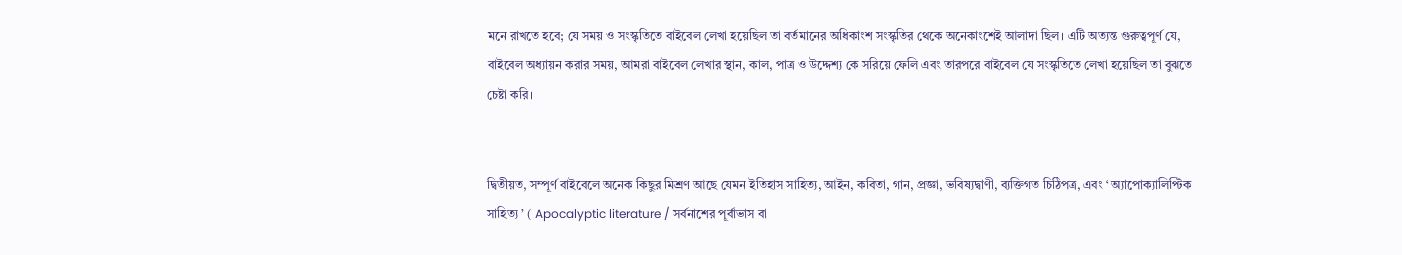মনে রাখতে হবে; যে সময় ও সংস্কৃতিতে বাইবেল লেখা হয়েছিল তা বর্তমানের অধিকাংশ সংস্কৃতির থেকে অনেকাংশেই আলাদা ছিল। এটি অত্যন্ত গুরুত্বপূর্ণ যে, বাইবেল অধ্যায়ন করার সময়, আমরা বাইবেল লেখার স্থান, কাল, পাত্র ও উদ্দেশ্য কে সরিয়ে ফেলি এবং তারপরে বাইবেল যে সংস্কৃতিতে লেখা হয়েছিল তা বুঝতে চেষ্টা করি।


দ্বিতীয়ত, সম্পূর্ণ বাইবেলে অনেক কিছুর মিশ্রণ আছে যেমন ইতিহাস সাহিত্য, আইন, কবিতা, গান, প্রজ্ঞা, ভবিষ্যদ্বাণী, ব্যক্তিগত চিঠিপত্র, এবং ‘ অ্যাপোক্যালিপ্টিক সাহিত্য ’ ( Apocalyptic literature / সর্বনাশের পূর্বাভাস বা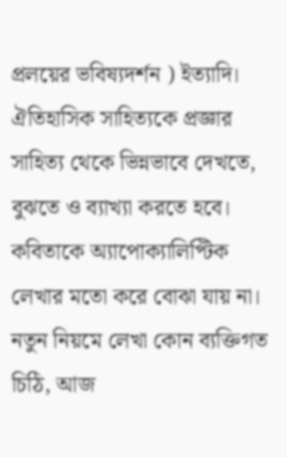প্ৰলয়ের ভবিষ্যদর্শন ) ইত্যাদি। ঐতিহাসিক সাহিত্যকে প্রজ্ঞার সাহিত্য থেকে ভিন্নভাবে দেখতে, বুঝতে ও ব্যাখ্যা করতে হবে। কবিতাকে অ্যাপোক্যালিপ্টিক লেখার মতো করে বোঝা যায় না। নতুন নিয়মে লেখা কোন ব্যক্তিগত চিঠি, আজ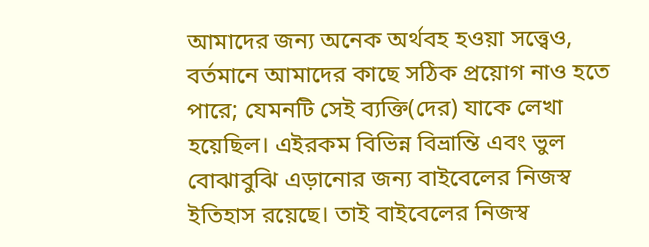আমাদের জন্য অনেক অর্থবহ হওয়া সত্ত্বেও, বর্তমানে আমাদের কাছে সঠিক প্রয়োগ নাও হতে পারে; যেমনটি সেই ব্যক্তি(দের) যাকে লেখা হয়েছিল। এইরকম বিভিন্ন বিভ্রান্তি এবং ভুল বোঝাবুঝি এড়ানোর জন্য বাইবেলের নিজস্ব ইতিহাস রয়েছে। তাই বাইবেলের নিজস্ব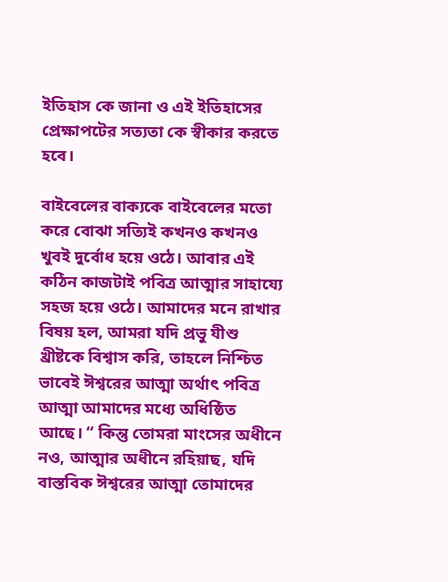ইতিহাস কে জানা ও এই ইতিহাসের প্রেক্ষাপটের সত্যতা কে স্বীকার করতে হবে।

বাইবেলের বাক্যকে বাইবেলের মতো করে বোঝা সত্যিই কখনও কখনও খুবই দুর্বোধ হয়ে ওঠে। আবার এই কঠিন কাজটাই পবিত্র আত্মার সাহায্যে সহজ হয়ে ওঠে। আমাদের মনে রাখার বিষয় হল, আমরা যদি প্রভু যীশু খ্রীষ্টকে বিশ্বাস করি, তাহলে নিশ্চিত ভাবেই ঈশ্বরের আত্মা অর্থাৎ পবিত্র আত্মা আমাদের মধ্যে অধিষ্ঠিত আছে। “ কিন্তু তোমরা মাংসের অধীনে নও, আত্মার অধীনে রহিয়াছ, যদি বাস্তবিক ঈশ্বরের আত্মা তোমাদের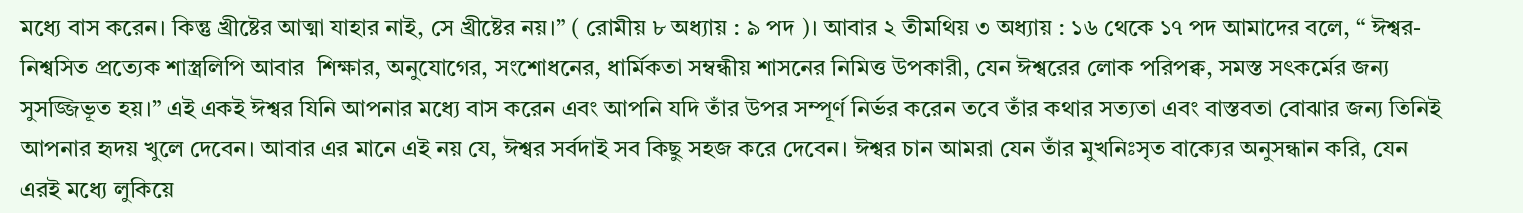মধ্যে বাস করেন। কিন্তু খ্রীষ্টের আত্মা যাহার নাই, সে খ্রীষ্টের নয়।” ( রোমীয় ৮ অধ্যায় : ৯ পদ )। আবার ২ তীমথিয় ৩ অধ্যায় : ১৬ থেকে ১৭ পদ আমাদের বলে, “ ঈশ্বর-নিশ্বসিত প্রত্যেক শাস্ত্রলিপি আবার  শিক্ষার, অনুযোগের, সংশোধনের, ধার্মিকতা সম্বন্ধীয় শাসনের নিমিত্ত উপকারী, যেন ঈশ্বরের লোক পরিপক্ব, সমস্ত সৎকর্মের জন্য সুসজ্জিভূত হয়।” এই একই ঈশ্বর যিনি আপনার মধ্যে বাস করেন এবং আপনি যদি তাঁর উপর সম্পূর্ণ নির্ভর করেন তবে তাঁর কথার সত্যতা এবং বাস্তবতা বোঝার জন্য তিনিই আপনার হৃদয় খুলে দেবেন। আবার এর মানে এই নয় যে, ঈশ্বর সর্বদাই সব কিছু সহজ করে দেবেন। ঈশ্বর চান আমরা যেন তাঁর মুখনিঃসৃত বাক্যের অনুসন্ধান করি, যেন এরই মধ্যে লুকিয়ে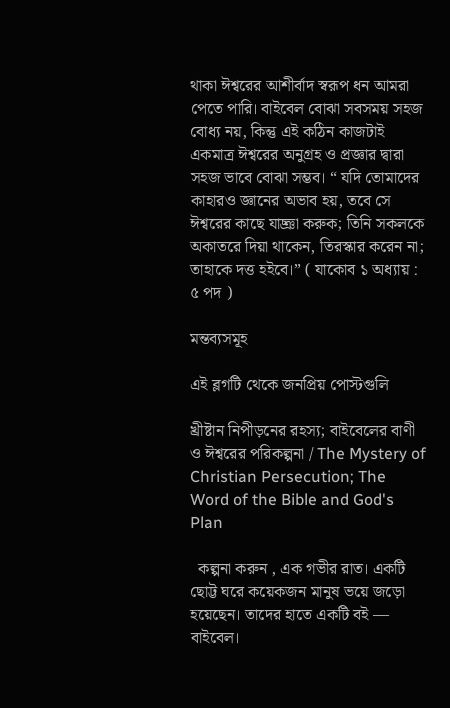থাকা ঈশ্বরের আশীর্বাদ স্বরূপ ধন আমরা পেতে পারি। বাইবেল বোঝা সবসময় সহজ বোধ্য নয়, কিন্তু এই কঠিন কাজটাই একমাত্র ঈশ্বরের অনুগ্রহ ও প্রজ্ঞার দ্বারা সহজ ভাবে বোঝা সম্ভব। “ যদি তোমাদের কাহারও জ্ঞানের অভাব হয়, তবে সে ঈশ্বরের কাছে যাচ্ঞা করুক; তিনি সকলকে অকাতরে দিয়া থাকেন, তিরস্কার করেন না; তাহাকে দত্ত হইবে।” ( যাকোব ১ অধ্যায় : ৫ পদ )

মন্তব্যসমূহ

এই ব্লগটি থেকে জনপ্রিয় পোস্টগুলি

খ্রীষ্টান নিপীড়নের রহস্য; বাইবেলের বাণী ও ঈশ্বরের পরিকল্পনা / The Mystery of Christian Persecution; The Word of the Bible and God's Plan

  কল্পনা করুন , এক গভীর রাত। একটি ছোট্ট ঘরে কয়েকজন মানুষ ভয়ে জড়ো হয়েছেন। তাদের হাতে একটি বই — বাইবেল।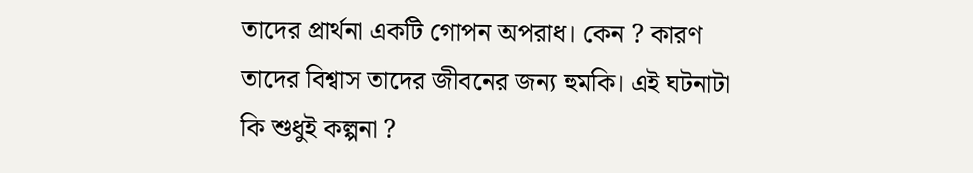তাদের প্রার্থনা একটি গোপন অপরাধ। কেন ? কারণ তাদের বিশ্বাস তাদের জীবনের জন্য হুমকি। এই ঘটনাটা কি শুধুই কল্পনা ?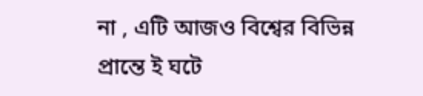না , এটি আজও বিশ্বের বিভিন্ন প্রান্তে ই ঘটে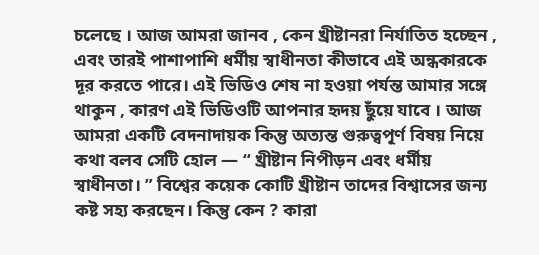চলেছে । আজ আমরা জানব , কেন খ্রীষ্টানরা নির্যাতিত হচ্ছেন , এবং তারই পাশাপাশি ধর্মীয় স্বাধীনতা কীভাবে এই অন্ধকারকে দূর করতে পারে। এই ভিডিও শেষ না হওয়া পর্যন্ত আমার সঙ্গে থাকুন , কারণ এই ভিডিওটি আপনার হৃদয় ছুঁয়ে যাবে । আজ আমরা একটি বেদনাদায়ক কিন্তু অত্যন্ত গুরুত্বপূর্ণ বিষয় নিয়ে কথা বলব সেটি হোল — “ খ্রীষ্টান নিপীড়ন এবং ধর্মীয় স্বাধীনতা। ” বিশ্বের কয়েক কোটি খ্রীষ্টান তাদের বিশ্বাসের জন্য কষ্ট সহ্য করছেন। কিন্তু কেন ? কারা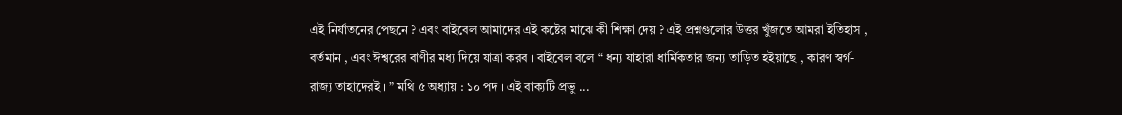এই নির্যাতনের পেছনে ? এবং বাইবেল আমাদের এই কষ্টের মাঝে কী শিক্ষা দেয় ? এই প্রশ্নগুলোর উত্তর খুঁজতে আমরা ইতিহাস , বর্তমান , এবং ঈশ্বরের বাণীর মধ্য দিয়ে যাত্রা করব । বাইবেল বলে “ ধন্য যাহারা ধার্মিকতার জন্য তাড়িত হইয়াছে , কারণ স্বর্গ-রাজ্য তাহাদেরই । ” মথি ৫ অধ্যায় : ১০ পদ । এই বাক্যটি প্রভু ...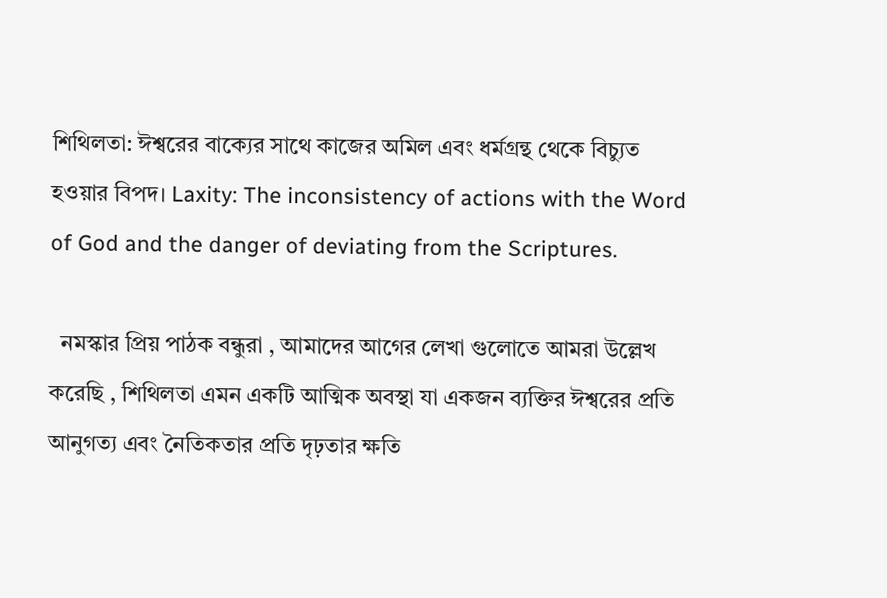শিথিলতা: ঈশ্বরের বাক্যের সাথে কাজের অমিল এবং ধর্মগ্রন্থ থেকে বিচ্যুত হওয়ার বিপদ। Laxity: The inconsistency of actions with the Word of God and the danger of deviating from the Scriptures.

  নমস্কার প্রিয় পাঠক বন্ধুরা , আমাদের আগের লেখা গুলোতে আমরা উল্লেখ করেছি , শিথিলতা এমন একটি আত্মিক অবস্থা যা একজন ব্যক্তির ঈশ্বরের প্রতি আনুগত্য এবং নৈতিকতার প্রতি দৃঢ়তার ক্ষতি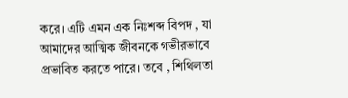করে। এটি এমন এক নিঃশব্দ বিপদ , যা আমাদের আত্মিক জীবনকে গভীরভাবে প্রভাবিত করতে পারে। তবে , শিথিলতা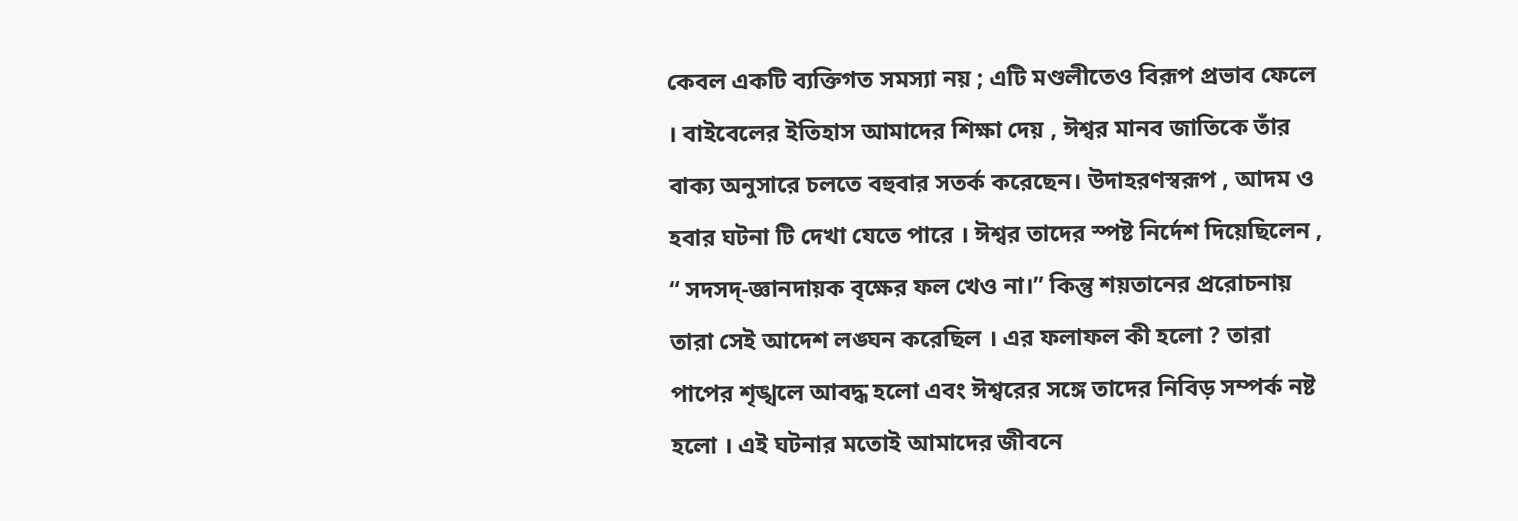কেবল একটি ব্যক্তিগত সমস্যা নয় ; এটি মণ্ডলীতেও বিরূপ প্রভাব ফেলে । বাইবেলের ইতিহাস আমাদের শিক্ষা দেয় , ঈশ্বর মানব জাতিকে তাঁর বাক্য অনুসারে চলতে বহুবার সতর্ক করেছেন। উদাহরণস্বরূপ , আদম ও হবার ঘটনা টি দেখা যেতে পারে । ঈশ্বর তাদের স্পষ্ট নির্দেশ দিয়েছিলেন , “ সদসদ্‌-জ্ঞানদায়ক বৃক্ষের ফল খেও না।” কিন্তু শয়তানের প্ররোচনায় তারা সেই আদেশ লঙ্ঘন করেছিল । এর ফলাফল কী হলো ? তারা পাপের শৃঙ্খলে আবদ্ধ হলো এবং ঈশ্বরের সঙ্গে তাদের নিবিড় সম্পর্ক নষ্ট হলো । এই ঘটনার মতোই আমাদের জীবনে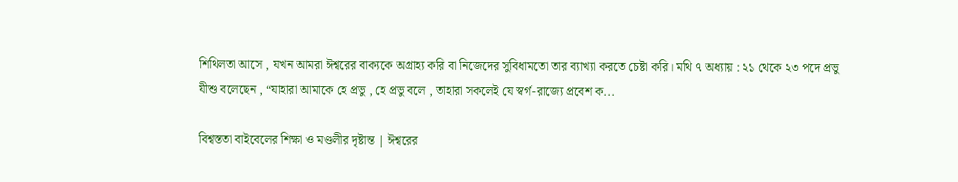শিথিলতা আসে , যখন আমরা ঈশ্বরের বাক্যকে অগ্রাহ্য করি বা নিজেদের সুবিধামতো তার ব্যাখ্যা করতে চেষ্টা করি। মথি ৭ অধ্যায় : ২১ থেকে ২৩ পদে প্রভু যীশু বলেছেন , “যাহারা আমাকে হে প্রভু , হে প্রভু বলে , তাহারা সকলেই যে স্বর্গ-রাজ্যে প্রবেশ ক...

বিশ্বস্ততা বাইবেলের শিক্ষা ও মণ্ডলীর দৃষ্টান্ত | ঈশ্বরের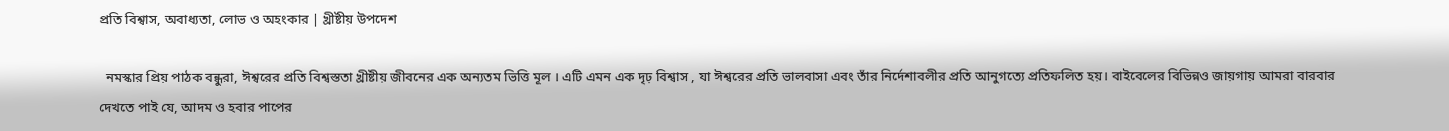প্রতি বিশ্বাস, অবাধ্যতা, লোভ ও অহংকার | খ্রীষ্টীয় উপদেশ

  নমস্কার প্রিয় পাঠক বন্ধুরা, ঈশ্বরের প্রতি বিশ্বস্ততা খ্রীষ্টীয় জীবনের এক অন্যতম ভিত্তি মূল । এটি এমন এক দৃঢ় বিশ্বাস , যা ঈশ্বরের প্রতি ভালবাসা এবং তাঁর নির্দেশাবলীর প্রতি আনুগত্যে প্রতিফলিত হয়। বাইবেলের বিভিন্নও জায়গায় আমরা বারবার দেখতে পাই যে, আদম ও হবার পাপের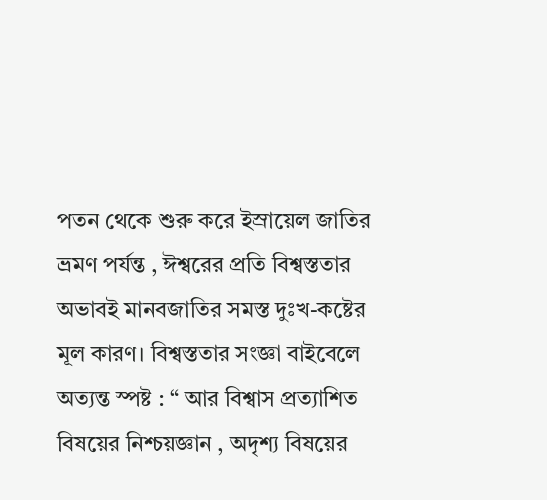পতন থেকে শুরু করে ইস্রায়েল জাতির ভ্রমণ পর্যন্ত , ঈশ্বরের প্রতি বিশ্বস্ততার অভাবই মানবজাতির সমস্ত দুঃখ-কষ্টের মূল কারণ। বিশ্বস্ততার সংজ্ঞা বাইবেলে অত্যন্ত স্পষ্ট : “ আর বিশ্বাস প্রত্যাশিত বিষয়ের নিশ্চয়জ্ঞান , অদৃশ্য বিষয়ের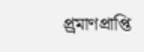প্র্রমাণপ্রাপ্তি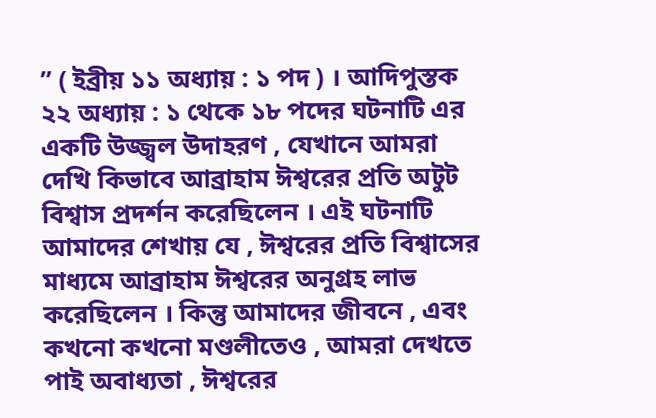” ( ইব্রীয় ১১ অধ্যায় : ১ পদ ) । আদিপুস্তক ২২ অধ্যায় : ১ থেকে ১৮ পদের ঘটনাটি এর একটি উজ্জ্বল উদাহরণ , যেখানে আমরা দেখি কিভাবে আব্রাহাম ঈশ্বরের প্রতি অটুট বিশ্বাস প্রদর্শন করেছিলেন । এই ঘটনাটি আমাদের শেখায় যে , ঈশ্বরের প্রতি বিশ্বাসের মাধ্যমে আব্রাহাম ঈশ্বরের অনুগ্রহ লাভ করেছিলেন । কিন্তু আমাদের জীবনে , এবং কখনো কখনো মণ্ডলীতেও , আমরা দেখতে পাই অবাধ্যতা , ঈশ্বরের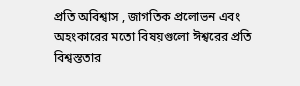প্রতি অবিশ্বাস , জাগতিক প্রলোভন এবং অহংকারের মতো বিষয়গুলো ঈশ্বরের প্রতি বিশ্বস্ততার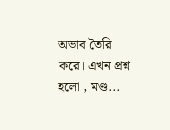অভাব তৈরি করে। এখন প্রশ্ন হলো , মণ্ড...